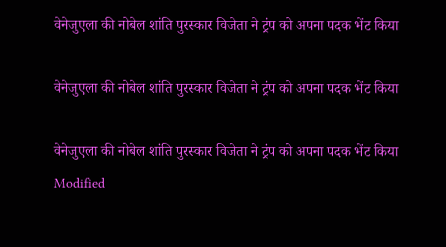वेनेजुएला की नोबेल शांति पुरस्कार विजेता ने ट्रंप को अपना पदक भेंट किया

वेनेजुएला की नोबेल शांति पुरस्कार विजेता ने ट्रंप को अपना पदक भेंट किया

वेनेजुएला की नोबेल शांति पुरस्कार विजेता ने ट्रंप को अपना पदक भेंट किया
Modified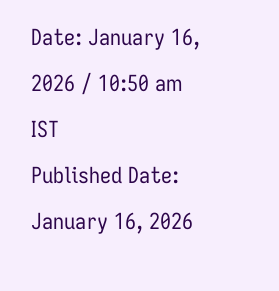Date: January 16, 2026 / 10:50 am IST
Published Date: January 16, 2026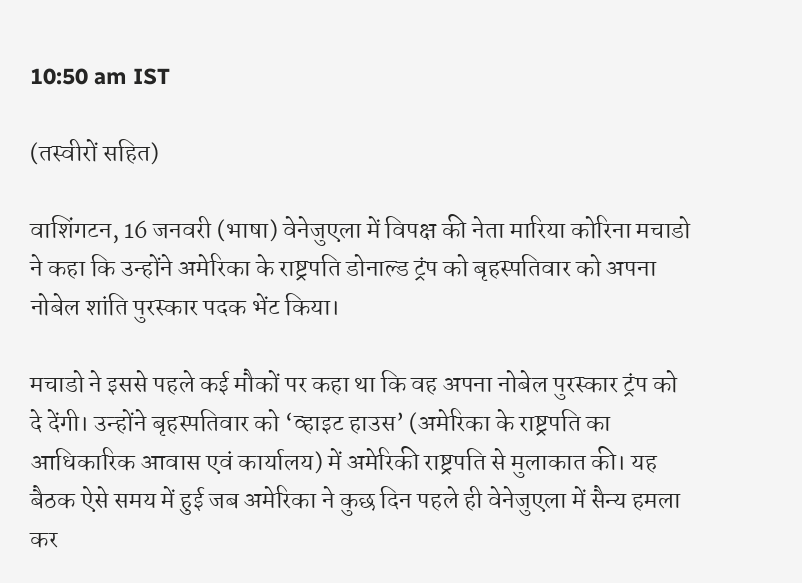10:50 am IST

(तस्वीरों सहित)

वाशिंगटन, 16 जनवरी (भाषा) वेनेजुएला में विपक्ष की नेता मारिया कोरिना मचाडो ने कहा कि उन्होंने अमेरिका के राष्ट्रपति डोनाल्ड ट्रंप को बृहस्पतिवार को अपना नोबेल शांति पुरस्कार पदक भेंट किया।

मचाडो ने इससे पहले कई मौकों पर कहा था कि वह अपना नोबेल पुरस्कार ट्रंप को दे देंगी। उन्होंने बृहस्पतिवार को ‘व्हाइट हाउस’ (अमेरिका के राष्ट्रपति का आधिकारिक आवास एवं कार्यालय) में अमेरिकी राष्ट्रपति से मुलाकात की। यह बैठक ऐसे समय में हुई जब अमेरिका ने कुछ दिन पहले ही वेनेजुएला में सैन्य हमला कर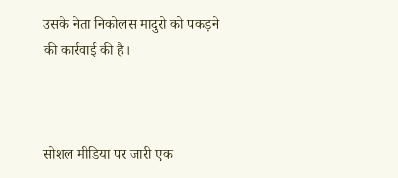उसके नेता निकोलस मादुरो को पकड़ने की कार्रवाई की है।



सोशल मीडिया पर जारी एक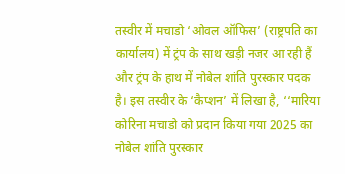तस्वीर में मचाडो ‘ओवल ऑफिस’ (राष्ट्रपति का कार्यालय) में ट्रंप के साथ खड़ी नजर आ रही हैं और ट्रंप के हाथ में नोबेल शांति पुरस्कार पदक है। इस तस्वीर के ‘कैप्शन’ में लिखा है, ‘‘मारिया कोरिना मचाडो को प्रदान किया गया 2025 का नोबेल शांति पुरस्कार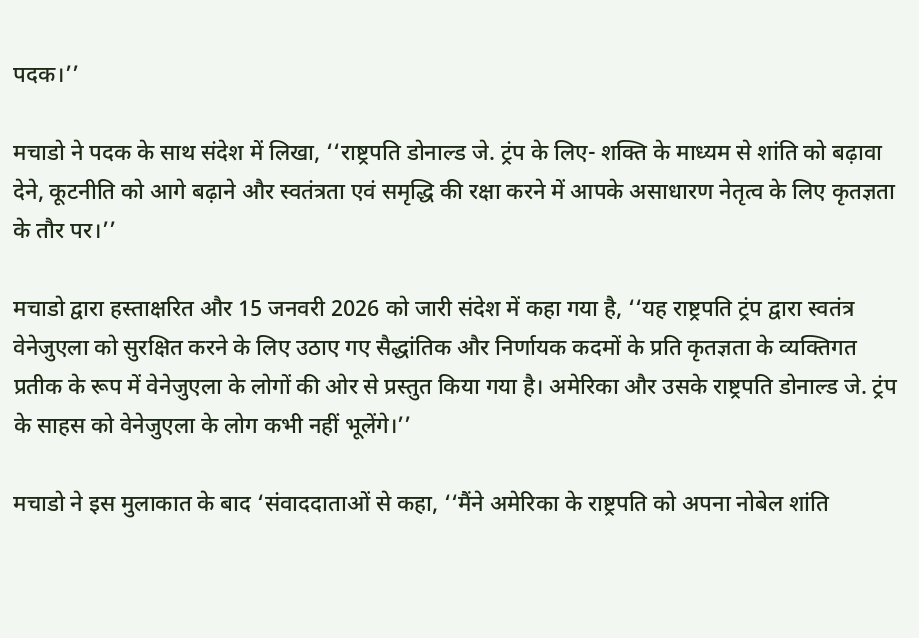पदक।’’

मचाडो ने पदक के साथ संदेश में लिखा, ‘‘राष्ट्रपति डोनाल्ड जे. ट्रंप के लिए- शक्ति के माध्यम से शांति को बढ़ावा देने, कूटनीति को आगे बढ़ाने और स्वतंत्रता एवं समृद्धि की रक्षा करने में आपके असाधारण नेतृत्व के लिए कृतज्ञता के तौर पर।’’

मचाडो द्वारा हस्ताक्षरित और 15 जनवरी 2026 को जारी संदेश में कहा गया है, ‘‘यह राष्ट्रपति ट्रंप द्वारा स्वतंत्र वेनेजुएला को सुरक्षित करने के लिए उठाए गए सैद्धांतिक और निर्णायक कदमों के प्रति कृतज्ञता के व्यक्तिगत प्रतीक के रूप में वेनेजुएला के लोगों की ओर से प्रस्तुत किया गया है। अमेरिका और उसके राष्ट्रपति डोनाल्ड जे. ट्रंप के साहस को वेनेजुएला के लोग कभी नहीं भूलेंगे।’’

मचाडो ने इस मुलाकात के बाद ‘संवाददाताओं से कहा, ‘‘मैंने अमेरिका के राष्ट्रपति को अपना नोबेल शांति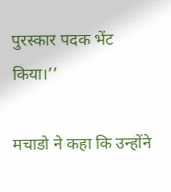पुरस्कार पदक भेंट किया।’’

मचाडो ने कहा कि उन्होंने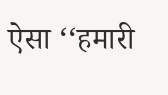ऐसा ‘‘हमारी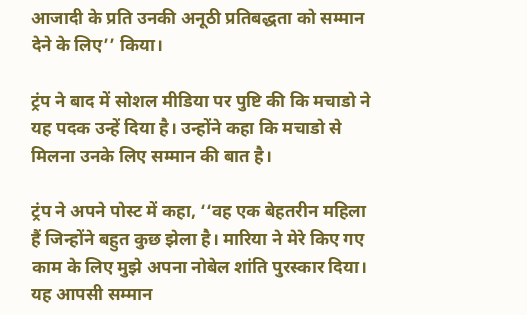आजादी के प्रति उनकी अनूठी प्रतिबद्धता को सम्मान देने के लिए’’ किया।

ट्रंप ने बाद में सोशल मीडिया पर पुष्टि की कि मचाडो ने यह पदक उन्हें दिया है। उन्होंने कहा कि मचाडो से मिलना उनके लिए सम्मान की बात है।

ट्रंप ने अपने पोस्ट में कहा, ‘‘वह एक बेहतरीन महिला हैं जिन्होंने बहुत कुछ झेला है। मारिया ने मेरे किए गए काम के लिए मुझे अपना नोबेल शांति पुरस्कार दिया। यह आपसी सम्मान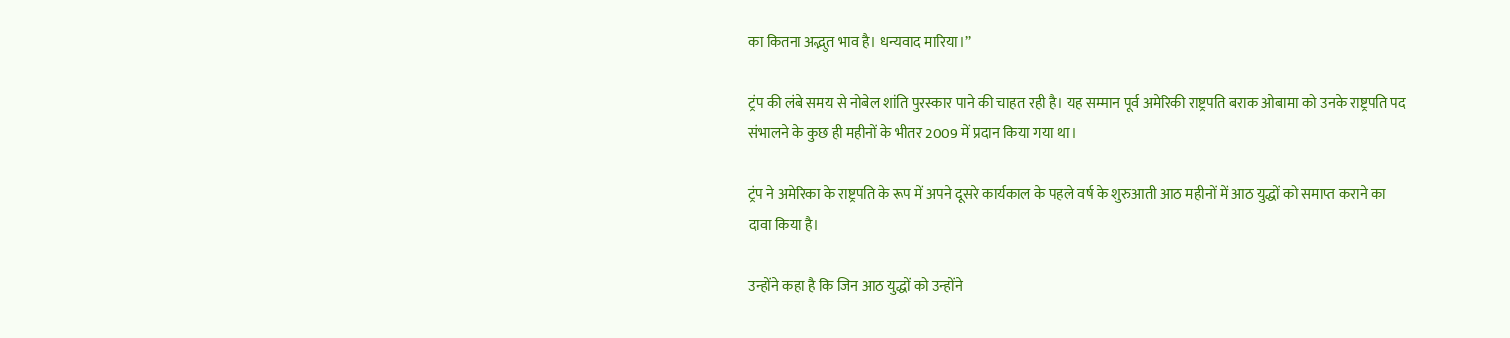का कितना अद्भुत भाव है। धन्यवाद मारिया।’’

ट्रंप की लंबे समय से नोबेल शांति पुरस्कार पाने की चाहत रही है। यह सम्मान पूर्व अमेरिकी राष्ट्रपति बराक ओबामा को उनके राष्ट्रपति पद संभालने के कुछ ही महीनों के भीतर 2009 में प्रदान किया गया था।

ट्रंप ने अमेरिका के राष्ट्रपति के रूप में अपने दूसरे कार्यकाल के पहले वर्ष के शुरुआती आठ महीनों में आठ युद्धों को समाप्त कराने का दावा किया है।

उन्होंने कहा है कि जिन आठ युद्धों को उन्होंने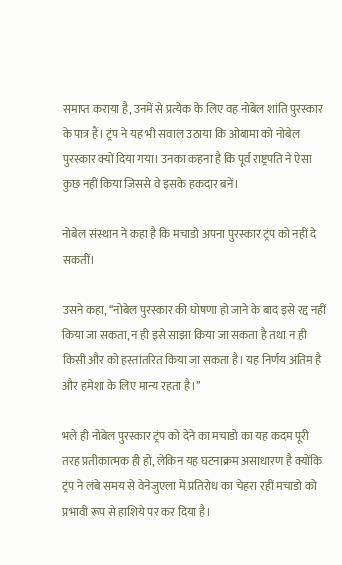समाप्त कराया है, उनमें से प्रत्येक के लिए वह नोबेल शांति पुरस्कार के पात्र हैं। ट्रंप ने यह भी सवाल उठाया कि ओबामा को नोबेल पुरस्कार क्यों दिया गया। उनका कहना है कि पूर्व राष्ट्रपति ने ऐसा कुछ नहीं किया जिससे वे इसके हकदार बनें।

नोबेल संस्थान ने कहा है कि मचाडो अपना पुरस्कार ट्रंप को नहीं दे सकतीं।

उसने कहा, ‘‘नोबेल पुरस्कार की घोषणा हो जाने के बाद इसे रद्द नहीं किया जा सकता, न ही इसे साझा किया जा सकता है तथा न ही किसी और को हस्तांतरित किया जा सकता है। यह निर्णय अंतिम है और हमेशा के लिए मान्य रहता है।’’

भले ही नोबेल पुरस्कार ट्रंप को देने का मचाडो का यह कदम पूरी तरह प्रतीकात्मक ही हो, लेकिन यह घटनाक्रम असाधारण है क्योंकि ट्रंप ने लंबे समय से वेनेजुएला में प्रतिरोध का चेहरा रहीं मचाडो को प्रभावी रूप से हाशिये पर कर दिया है।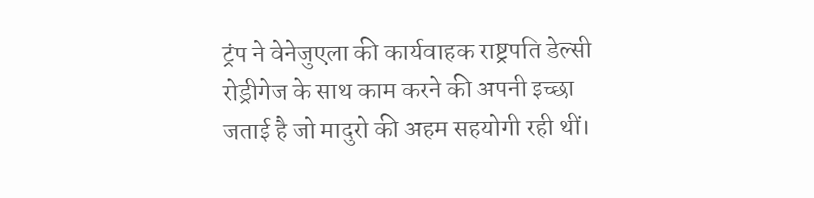ट्रंप ने वेनेजुएला की कार्यवाहक राष्ट्रपति डेल्सी रोड्रीगेज के साथ काम करने की अपनी इच्छा जताई है जो मादुरो की अहम सहयोगी रही थीं।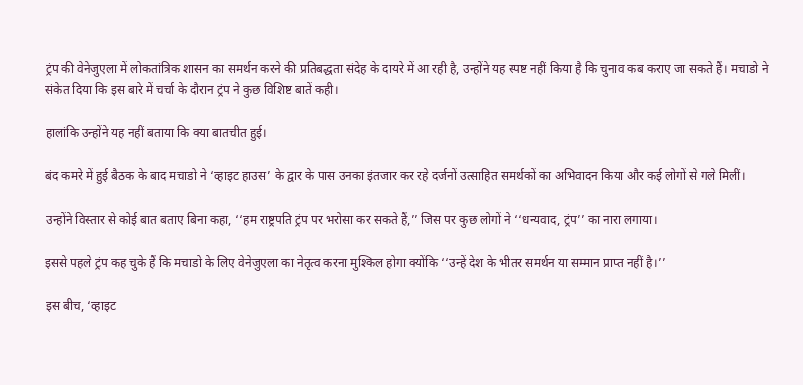ट्रंप की वेनेजुएला में लोकतांत्रिक शासन का समर्थन करने की प्रतिबद्धता संदेह के दायरे में आ रही है, उन्होंने यह स्पष्ट नहीं किया है कि चुनाव कब कराए जा सकते हैं। मचाडो ने संकेत दिया कि इस बारे में चर्चा के दौरान ट्रंप ने कुछ विशिष्ट बातें कही।

हालांकि उन्होंने यह नहीं बताया कि क्या बातचीत हुई।

बंद कमरे में हुई बैठक के बाद मचाडो ने ‘व्हाइट हाउस’ के द्वार के पास उनका इंतजार कर रहे दर्जनों उत्साहित समर्थकों का अभिवादन किया और कई लोगों से गले मिलीं।

उन्होंने विस्तार से कोई बात बताए बिना कहा, ‘‘हम राष्ट्रपति ट्रंप पर भरोसा कर सकते हैं,’’ जिस पर कुछ लोगों ने ‘‘धन्यवाद, ट्रंप’’ का नारा लगाया।

इससे पहले ट्रंप कह चुके हैं कि मचाडो के लिए वेनेजुएला का नेतृत्व करना मुश्किल होगा क्योंकि ‘‘उन्हें देश के भीतर समर्थन या सम्मान प्राप्त नहीं है।’’

इस बीच, ‘व्हाइट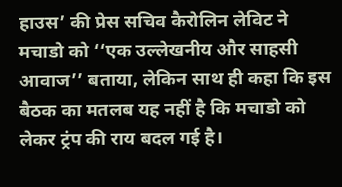हाउस’ की प्रेस सचिव कैरोलिन लेविट ने मचाडो को ‘‘एक उल्लेखनीय और साहसी आवाज’’ बताया, लेकिन साथ ही कहा कि इस बैठक का मतलब यह नहीं है कि मचाडो को लेकर ट्रंप की राय बदल गई है।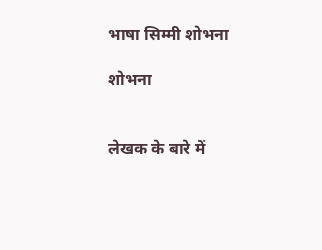भाषा सिम्मी शोभना

शोभना


लेखक के बारे में